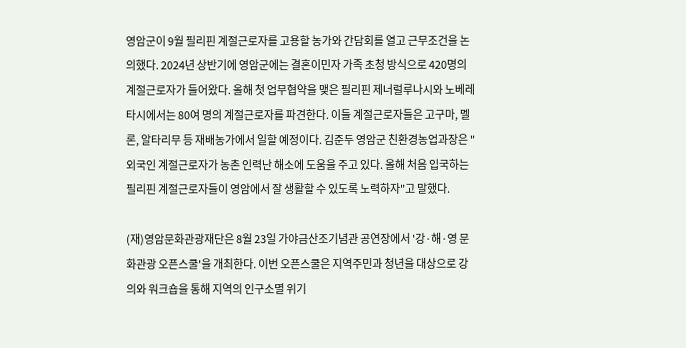영암군이 9월 필리핀 계절근로자를 고용할 농가와 간담회를 열고 근무조건을 논의했다. 2024년 상반기에 영암군에는 결혼이민자 가족 초청 방식으로 420명의 계절근로자가 들어왔다. 올해 첫 업무협약을 맺은 필리핀 제너럴루나시와 노베레타시에서는 80여 명의 계절근로자를 파견한다. 이들 계절근로자들은 고구마, 멜론, 알타리무 등 재배농가에서 일할 예정이다. 김준두 영암군 친환경농업과장은 "외국인 계절근로자가 농촌 인력난 해소에 도움을 주고 있다. 올해 처음 입국하는 필리핀 계절근로자들이 영암에서 잘 생활할 수 있도록 노력하자"고 말했다.

(재)영암문화관광재단은 8월 23일 가야금산조기념관 공연장에서 '강·해·영 문화관광 오픈스쿨'을 개최한다. 이번 오픈스쿨은 지역주민과 청년을 대상으로 강의와 워크숍을 통해 지역의 인구소멸 위기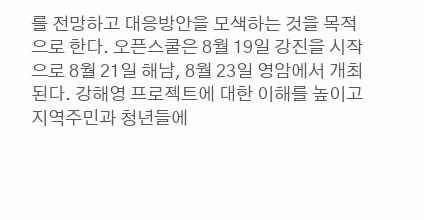를 전망하고 대응방안을 모색하는 것을 목적으로 한다. 오픈스쿨은 8월 19일 강진을 시작으로 8월 21일 해남, 8월 23일 영암에서 개최된다. 강해영 프로젝트에 대한 이해를 높이고 지역주민과 청년들에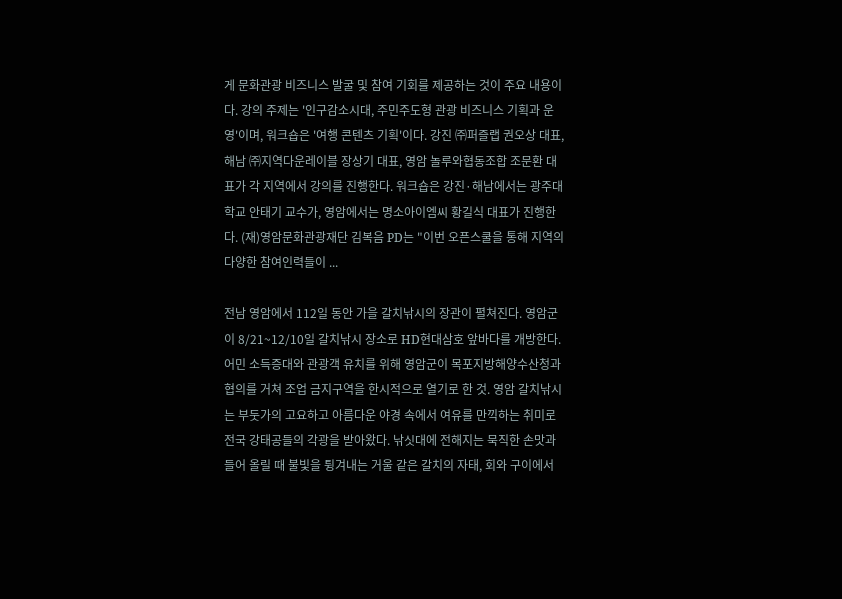게 문화관광 비즈니스 발굴 및 참여 기회를 제공하는 것이 주요 내용이다. 강의 주제는 '인구감소시대, 주민주도형 관광 비즈니스 기획과 운영'이며, 워크숍은 '여행 콘텐츠 기획'이다. 강진 ㈜퍼즐랩 권오상 대표, 해남 ㈜지역다운레이블 장상기 대표, 영암 놀루와협동조합 조문환 대표가 각 지역에서 강의를 진행한다. 워크숍은 강진·해남에서는 광주대학교 안태기 교수가, 영암에서는 명소아이엠씨 황길식 대표가 진행한다. (재)영암문화관광재단 김복음 PD는 "이번 오픈스쿨을 통해 지역의 다양한 참여인력들이 ...

전남 영암에서 112일 동안 가을 갈치낚시의 장관이 펼쳐진다. 영암군이 8/21~12/10일 갈치낚시 장소로 HD현대삼호 앞바다를 개방한다. 어민 소득증대와 관광객 유치를 위해 영암군이 목포지방해양수산청과 협의를 거쳐 조업 금지구역을 한시적으로 열기로 한 것. 영암 갈치낚시는 부둣가의 고요하고 아름다운 야경 속에서 여유를 만끽하는 취미로 전국 강태공들의 각광을 받아왔다. 낚싯대에 전해지는 묵직한 손맛과 들어 올릴 때 불빛을 튕겨내는 거울 같은 갈치의 자태, 회와 구이에서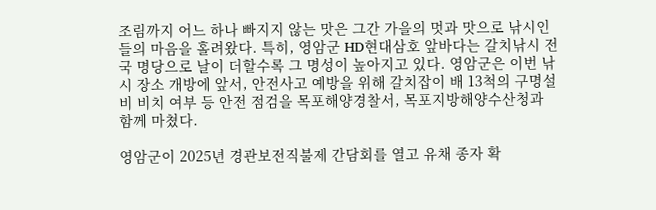조림까지 어느 하나 빠지지 않는 맛은 그간 가을의 멋과 맛으로 낚시인들의 마음을 홀려왔다. 특히, 영암군 HD현대삼호 앞바다는 갈치낚시 전국 명당으로 날이 더할수록 그 명성이 높아지고 있다. 영암군은 이번 낚시 장소 개방에 앞서, 안전사고 예방을 위해 갈치잡이 배 13척의 구명설비 비치 여부 등 안전 점검을 목포해양경찰서, 목포지방해양수산청과 함께 마쳤다.

영암군이 2025년 경관보전직불제 간담회를 열고 유채 종자 확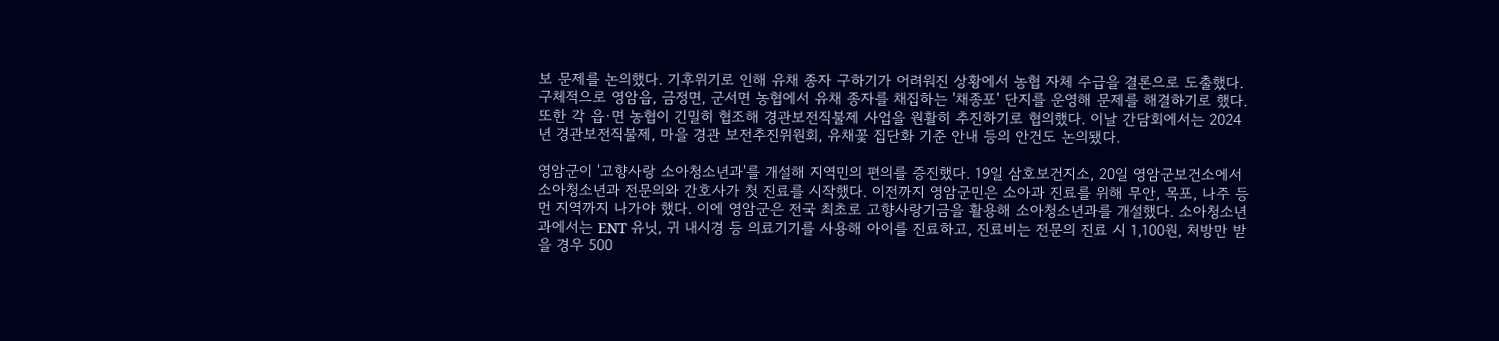보 문제를 논의했다. 기후위기로 인해 유채 종자 구하기가 어려워진 상황에서 농협 자체 수급을 결론으로 도출했다. 구체적으로 영암읍, 금정면, 군서면 농협에서 유채 종자를 채집하는 '채종포' 단지를 운영해 문제를 해결하기로 했다. 또한 각 읍·면 농협이 긴밀히 협조해 경관보전직불제 사업을 원활히 추진하기로 협의했다. 이날 간담회에서는 2024년 경관보전직불제, 마을 경관 보전추진위원회, 유채꽃 집단화 기준 안내 등의 안건도 논의됐다.

영암군이 '고향사랑 소아청소년과'를 개설해 지역민의 편의를 증진했다. 19일 삼호보건지소, 20일 영암군보건소에서 소아청소년과 전문의와 간호사가 첫 진료를 시작했다. 이전까지 영암군민은 소아과 진료를 위해 무안, 목포, 나주 등 먼 지역까지 나가야 했다. 이에 영암군은 전국 최초로 고향사랑기금을 활용해 소아청소년과를 개설했다. 소아청소년과에서는 ENT 유닛, 귀 내시경 등 의료기기를 사용해 아이를 진료하고, 진료비는 전문의 진료 시 1,100원, 처방만 받을 경우 500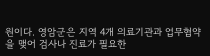원이다. 영암군은 지역 4개 의료기관과 업무협약을 맺어 검사나 진료가 필요한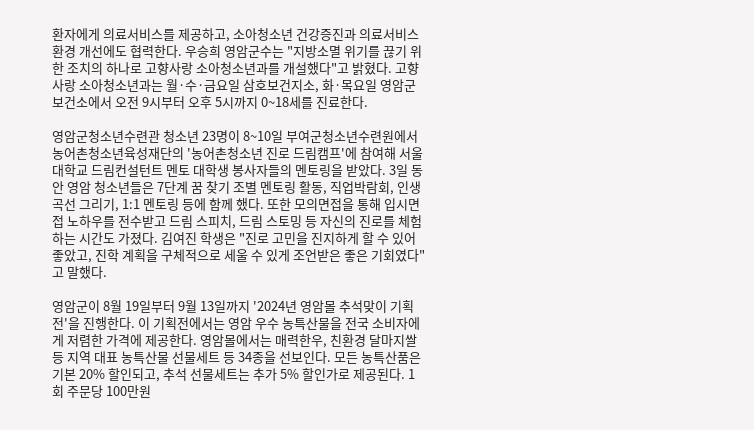환자에게 의료서비스를 제공하고, 소아청소년 건강증진과 의료서비스 환경 개선에도 협력한다. 우승희 영암군수는 "지방소멸 위기를 끊기 위한 조치의 하나로 고향사랑 소아청소년과를 개설했다"고 밝혔다. 고향사랑 소아청소년과는 월·수·금요일 삼호보건지소, 화·목요일 영암군보건소에서 오전 9시부터 오후 5시까지 0~18세를 진료한다.

영암군청소년수련관 청소년 23명이 8~10일 부여군청소년수련원에서 농어촌청소년육성재단의 '농어촌청소년 진로 드림캠프'에 참여해 서울대학교 드림컨설턴트 멘토 대학생 봉사자들의 멘토링을 받았다. 3일 동안 영암 청소년들은 7단계 꿈 찾기 조별 멘토링 활동, 직업박람회, 인생곡선 그리기, 1:1 멘토링 등에 함께 했다. 또한 모의면접을 통해 입시면접 노하우를 전수받고 드림 스피치, 드림 스토밍 등 자신의 진로를 체험하는 시간도 가졌다. 김여진 학생은 "진로 고민을 진지하게 할 수 있어 좋았고, 진학 계획을 구체적으로 세울 수 있게 조언받은 좋은 기회였다"고 말했다.

영암군이 8월 19일부터 9월 13일까지 '2024년 영암몰 추석맞이 기획전'을 진행한다. 이 기획전에서는 영암 우수 농특산물을 전국 소비자에게 저렴한 가격에 제공한다. 영암몰에서는 매력한우, 친환경 달마지쌀 등 지역 대표 농특산물 선물세트 등 34종을 선보인다. 모든 농특산품은 기본 20% 할인되고, 추석 선물세트는 추가 5% 할인가로 제공된다. 1회 주문당 100만원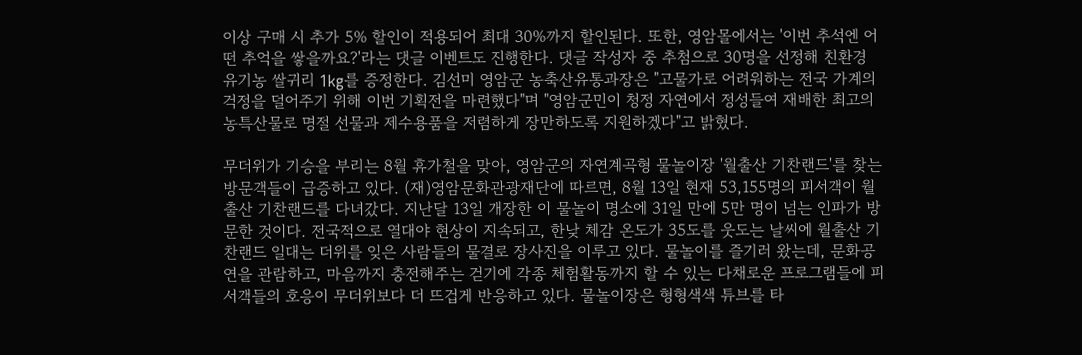이상 구매 시 추가 5% 할인이 적용되어 최대 30%까지 할인된다. 또한, 영암몰에서는 '이번 추석엔 어떤 추억을 쌓을까요?'라는 댓글 이벤트도 진행한다. 댓글 작성자 중 추첨으로 30명을 선정해 친환경 유기농 쌀귀리 1kg를 증정한다. 김선미 영암군 농축산유통과장은 "고물가로 어려워하는 전국 가계의 걱정을 덜어주기 위해 이번 기획전을 마련했다"며 "영암군민이 청정 자연에서 정성들여 재배한 최고의 농특산물로 명절 선물과 제수용품을 저렴하게 장만하도록 지원하겠다"고 밝혔다.

무더위가 기승을 부리는 8월 휴가철을 맞아, 영암군의 자연계곡형 물놀이장 '월출산 기찬랜드'를 찾는 방문객들이 급증하고 있다. (재)영암문화관광재단에 따르면, 8월 13일 현재 53,155명의 피서객이 월출산 기찬랜드를 다녀갔다. 지난달 13일 개장한 이 물놀이 명소에 31일 만에 5만 명이 넘는 인파가 방문한 것이다. 전국적으로 열대야 현상이 지속되고, 한낮 체감 온도가 35도를 웃도는 날씨에 월출산 기찬랜드 일대는 더위를 잊은 사람들의 물결로 장사진을 이루고 있다. 물놀이를 즐기러 왔는데, 문화공연을 관람하고, 마음까지 충전해주는 걷기에 각종 체험활동까지 할 수 있는 다채로운 프로그램들에 피서객들의 호응이 무더위보다 더 뜨겁게 반응하고 있다. 물놀이장은 형형색색 튜브를 타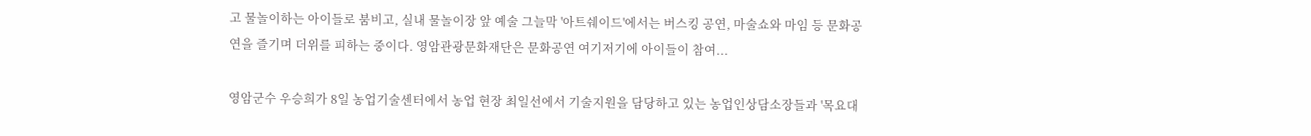고 물놀이하는 아이들로 붐비고, 실내 물놀이장 앞 예술 그늘막 '아트쉐이드'에서는 버스킹 공연, 마술쇼와 마임 등 문화공연을 즐기며 더위를 피하는 중이다. 영암관광문화재단은 문화공연 여기저기에 아이들이 참여...

영암군수 우승희가 8일 농업기술센터에서 농업 현장 최일선에서 기술지원을 담당하고 있는 농업인상담소장들과 '목요대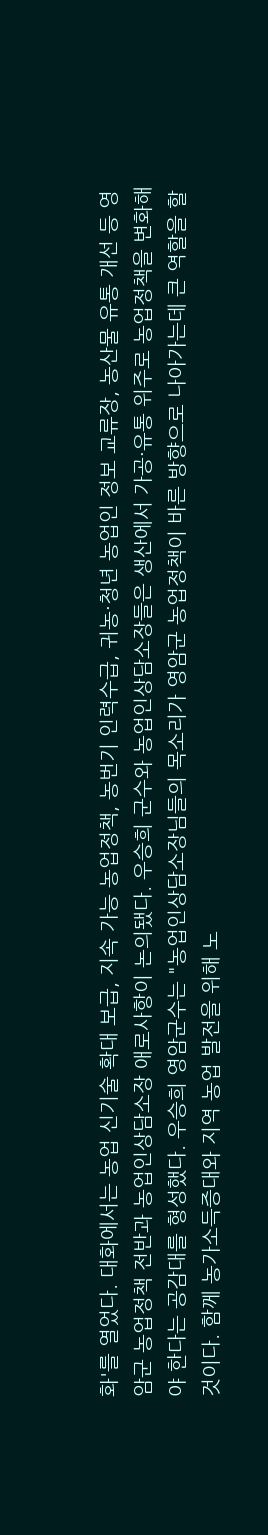화'를 열었다. 대화에서는 농업 신기술 확대 보급, 지속 가능 농업정책, 농번기 인력수급, 귀농·청년 농업인 정보 교류장, 농산물 유통 개선 등 영암군 농업정책 전반과 농업인상담소장 애로사항이 논의됐다. 우승희 군수와 농업인상담소장들은 생산에서 가공·유통 위주로 농업정책을 변화해야 한다는 공감대를 형성했다. 우승희 영암군수는 "농업인상담소장님들의 목소리가 영암군 농업정책이 바른 방향으로 나아가는데 큰 역할을 할 것이다. 함께 농가소득증대와 지역 농업 발전을 위해 노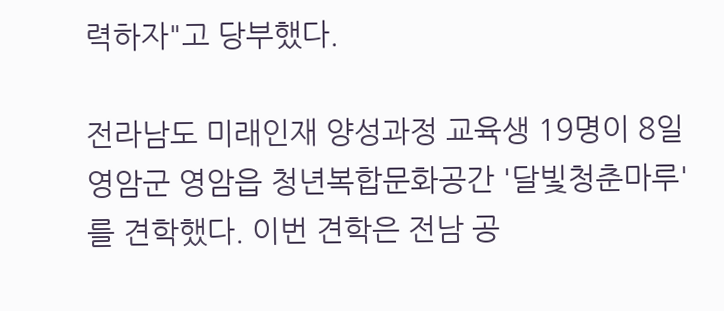력하자"고 당부했다.

전라남도 미래인재 양성과정 교육생 19명이 8일 영암군 영암읍 청년복합문화공간 '달빛청춘마루'를 견학했다. 이번 견학은 전남 공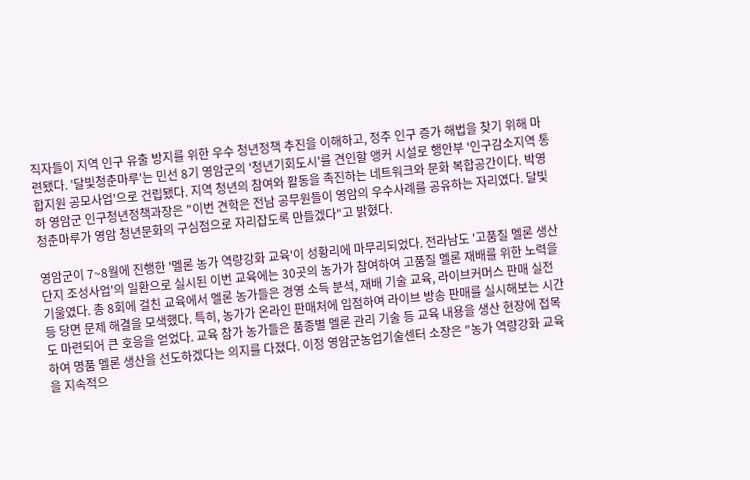직자들이 지역 인구 유출 방지를 위한 우수 청년정책 추진을 이해하고, 정주 인구 증가 해법을 찾기 위해 마련됐다. '달빛청춘마루'는 민선 8기 영암군의 '청년기회도시'를 견인할 앵커 시설로 행안부 '인구감소지역 통합지원 공모사업'으로 건립됐다. 지역 청년의 참여와 활동을 촉진하는 네트워크와 문화 복합공간이다. 박영하 영암군 인구청년정책과장은 "이번 견학은 전남 공무원들이 영암의 우수사례를 공유하는 자리였다. 달빛청춘마루가 영암 청년문화의 구심점으로 자리잡도록 만들겠다"고 밝혔다.

영암군이 7~8월에 진행한 '멜론 농가 역량강화 교육'이 성황리에 마무리되었다. 전라남도 '고품질 멜론 생산단지 조성사업'의 일환으로 실시된 이번 교육에는 30곳의 농가가 참여하여 고품질 멜론 재배를 위한 노력을 기울였다. 총 8회에 걸친 교육에서 멜론 농가들은 경영 소득 분석, 재배 기술 교육, 라이브커머스 판매 실전 등 당면 문제 해결을 모색했다. 특히, 농가가 온라인 판매처에 입점하여 라이브 방송 판매를 실시해보는 시간도 마련되어 큰 호응을 얻었다. 교육 참가 농가들은 품종별 멜론 관리 기술 등 교육 내용을 생산 현장에 접목하여 명품 멜론 생산을 선도하겠다는 의지를 다졌다. 이정 영암군농업기술센터 소장은 "농가 역량강화 교육을 지속적으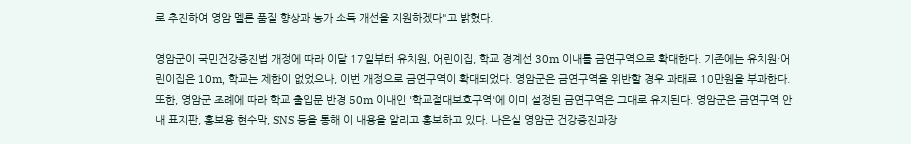로 추진하여 영암 멜론 품질 향상과 농가 소득 개선을 지원하겠다"고 밝혔다.

영암군이 국민건강증진법 개정에 따라 이달 17일부터 유치원, 어린이집, 학교 경계선 30m 이내를 금연구역으로 확대한다. 기존에는 유치원·어린이집은 10m, 학교는 제한이 없었으나, 이번 개정으로 금연구역이 확대되었다. 영암군은 금연구역을 위반할 경우 과태료 10만원을 부과한다. 또한, 영암군 조례에 따라 학교 출입문 반경 50m 이내인 '학교절대보호구역'에 이미 설정된 금연구역은 그대로 유지된다. 영암군은 금연구역 안내 표지판, 홍보용 현수막, SNS 등을 통해 이 내용을 알리고 홍보하고 있다. 나은실 영암군 건강증진과장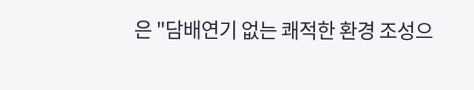은 "담배연기 없는 쾌적한 환경 조성으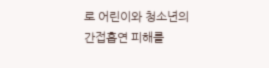로 어린이와 청소년의 간접흡연 피해를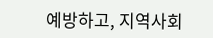예방하고, 지역사회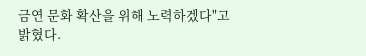금연 문화 확산을 위해 노력하겠다"고 밝혔다.